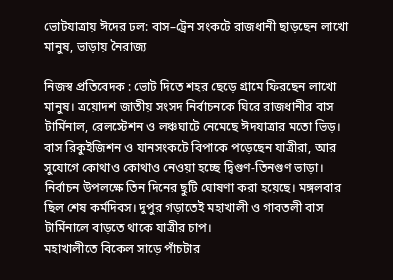ভোটযাত্রায় ঈদের ঢল: বাস–ট্রেন সংকটে রাজধানী ছাড়ছেন লাখো মানুষ, ভাড়ায় নৈরাজ্য

নিজস্ব প্রতিবেদক : ভোট দিতে শহর ছেড়ে গ্রামে ফিরছেন লাখো মানুষ। ত্রয়োদশ জাতীয় সংসদ নির্বাচনকে ঘিরে রাজধানীর বাস টার্মিনাল, রেলস্টেশন ও লঞ্চঘাটে নেমেছে ঈদযাত্রার মতো ভিড়। বাস রিকুইজিশন ও যানসংকটে বিপাকে পড়েছেন যাত্রীরা, আর সুযোগে কোথাও কোথাও নেওয়া হচ্ছে দ্বিগুণ-তিনগুণ ভাড়া।
নির্বাচন উপলক্ষে তিন দিনের ছুটি ঘোষণা করা হয়েছে। মঙ্গলবার ছিল শেষ কর্মদিবস। দুপুর গড়াতেই মহাখালী ও গাবতলী বাস টার্মিনালে বাড়তে থাকে যাত্রীর চাপ।
মহাখালীতে বিকেল সাড়ে পাঁচটার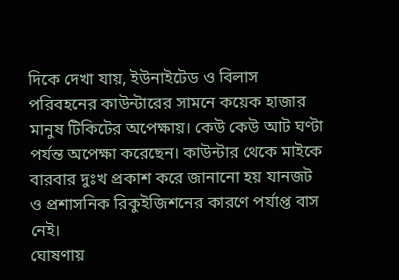দিকে দেখা যায়, ইউনাইটেড ও বিলাস পরিবহনের কাউন্টারের সামনে কয়েক হাজার মানুষ টিকিটের অপেক্ষায়। কেউ কেউ আট ঘণ্টা পর্যন্ত অপেক্ষা করেছেন। কাউন্টার থেকে মাইকে বারবার দুঃখ প্রকাশ করে জানানো হয় যানজট ও প্রশাসনিক রিকুইজিশনের কারণে পর্যাপ্ত বাস নেই।
ঘোষণায়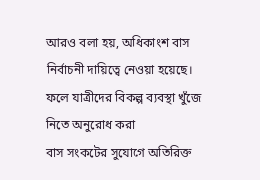আরও বলা হয়, অধিকাংশ বাস নির্বাচনী দায়িত্বে নেওয়া হয়েছে। ফলে যাত্রীদের বিকল্প ব্যবস্থা খুঁজে নিতে অনুরোধ করা
বাস সংকটের সুযোগে অতিরিক্ত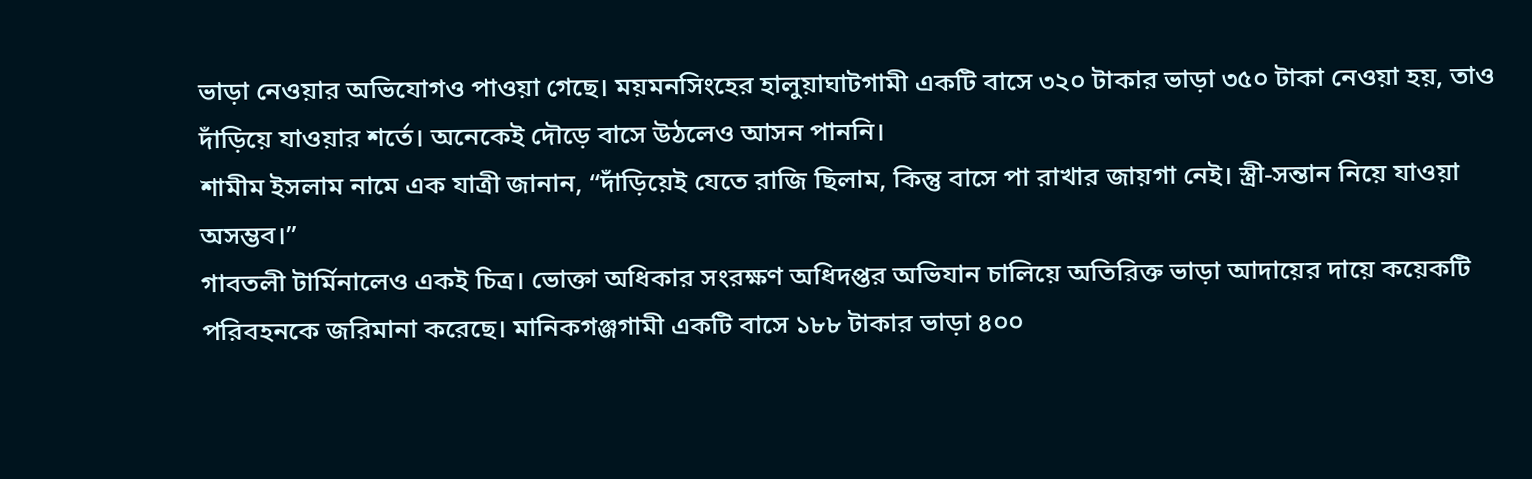ভাড়া নেওয়ার অভিযোগও পাওয়া গেছে। ময়মনসিংহের হালুয়াঘাটগামী একটি বাসে ৩২০ টাকার ভাড়া ৩৫০ টাকা নেওয়া হয়, তাও দাঁড়িয়ে যাওয়ার শর্তে। অনেকেই দৌড়ে বাসে উঠলেও আসন পাননি।
শামীম ইসলাম নামে এক যাত্রী জানান, “দাঁড়িয়েই যেতে রাজি ছিলাম, কিন্তু বাসে পা রাখার জায়গা নেই। স্ত্রী-সন্তান নিয়ে যাওয়া অসম্ভব।”
গাবতলী টার্মিনালেও একই চিত্র। ভোক্তা অধিকার সংরক্ষণ অধিদপ্তর অভিযান চালিয়ে অতিরিক্ত ভাড়া আদায়ের দায়ে কয়েকটি পরিবহনকে জরিমানা করেছে। মানিকগঞ্জগামী একটি বাসে ১৮৮ টাকার ভাড়া ৪০০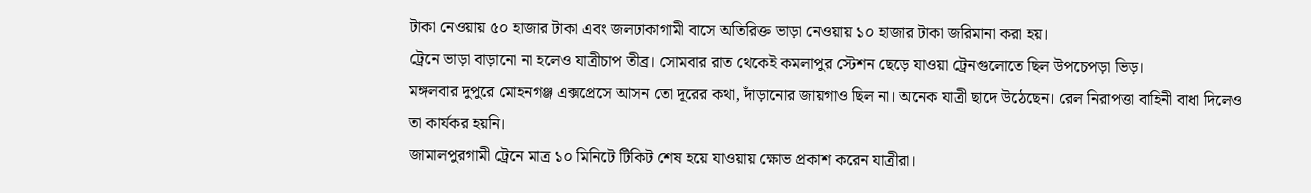টাকা নেওয়ায় ৫০ হাজার টাকা এবং জলঢাকাগামী বাসে অতিরিক্ত ভাড়া নেওয়ায় ১০ হাজার টাকা জরিমানা করা হয়।
ট্রেনে ভাড়া বাড়ানো না হলেও যাত্রীচাপ তীব্র। সোমবার রাত থেকেই কমলাপুর স্টেশন ছেড়ে যাওয়া ট্রেনগুলোতে ছিল উপচেপড়া ভিড়।
মঙ্গলবার দুপুরে মোহনগঞ্জ এক্সপ্রেসে আসন তো দূরের কথা, দাঁড়ানোর জায়গাও ছিল না। অনেক যাত্রী ছাদে উঠেছেন। রেল নিরাপত্তা বাহিনী বাধা দিলেও তা কার্যকর হয়নি।
জামালপুরগামী ট্রেনে মাত্র ১০ মিনিটে টিকিট শেষ হয়ে যাওয়ায় ক্ষোভ প্রকাশ করেন যাত্রীরা।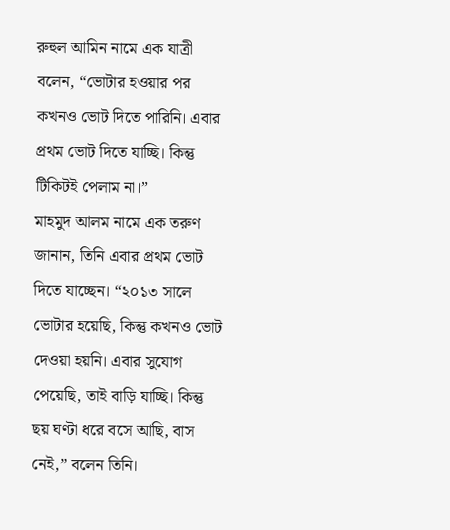রুহুল আমিন নামে এক যাত্রী বলেন, “ভোটার হওয়ার পর কখনও ভোট দিতে পারিনি। এবার প্রথম ভোট দিতে যাচ্ছি। কিন্তু টিকিটই পেলাম না।”
মাহমুদ আলম নামে এক তরুণ জানান, তিনি এবার প্রথম ভোট দিতে যাচ্ছেন। “২০১৩ সালে ভোটার হয়েছি, কিন্তু কখনও ভোট দেওয়া হয়নি। এবার সুযোগ পেয়েছি, তাই বাড়ি যাচ্ছি। কিন্তু ছয় ঘণ্টা ধরে বসে আছি, বাস নেই,” বলেন তিনি।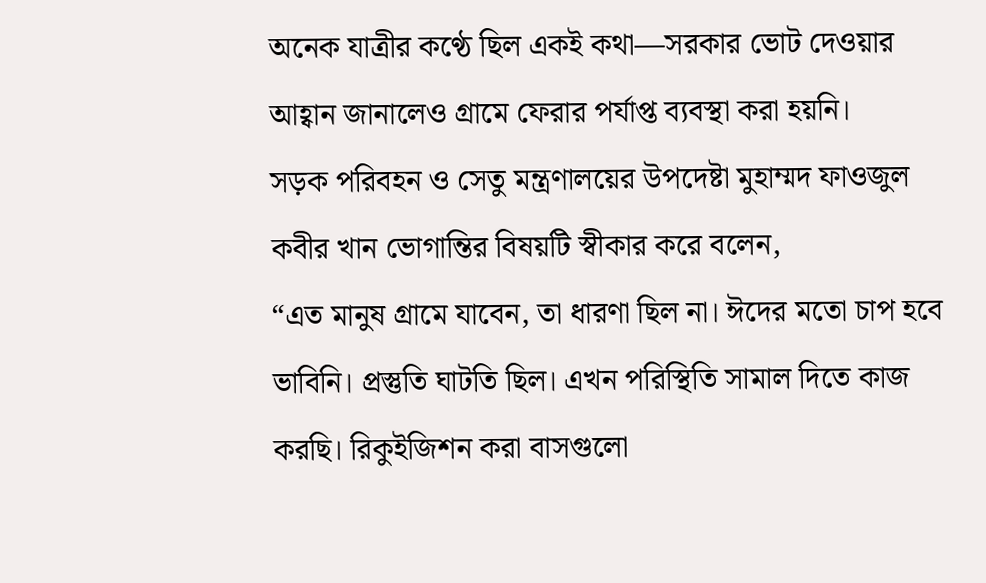অনেক যাত্রীর কণ্ঠে ছিল একই কথা—সরকার ভোট দেওয়ার আহ্বান জানালেও গ্রামে ফেরার পর্যাপ্ত ব্যবস্থা করা হয়নি।
সড়ক পরিবহন ও সেতু মন্ত্রণালয়ের উপদেষ্টা মুহাম্মদ ফাওজুল কবীর খান ভোগান্তির বিষয়টি স্বীকার করে বলেন,
“এত মানুষ গ্রামে যাবেন, তা ধারণা ছিল না। ঈদের মতো চাপ হবে ভাবিনি। প্রস্তুতি ঘাটতি ছিল। এখন পরিস্থিতি সামাল দিতে কাজ করছি। রিকুইজিশন করা বাসগুলো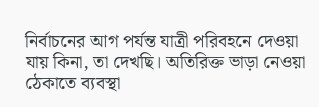নির্বাচনের আগ পর্যন্ত যাত্রী পরিবহনে দেওয়া যায় কিনা, তা দেখছি। অতিরিক্ত ভাড়া নেওয়া ঠেকাতে ব্যবস্থা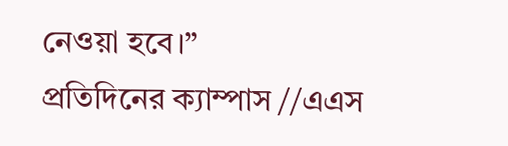নেওয়া হবে।”
প্রতিদিনের ক্যাম্পাস //এএস